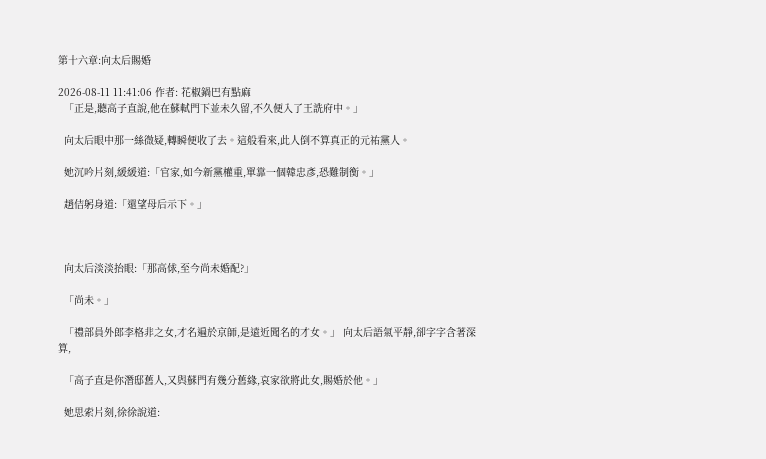第十六章:向太后賜婚

2026-08-11 11:41:06 作者: 花椒鍋巴有點麻
  「正是,聽高子直說,他在蘇軾門下並未久留,不久便入了王詵府中。」

  向太后眼中那一絲微疑,轉瞬便收了去。這般看來,此人倒不算真正的元祐黨人。

  她沉吟片刻,緩緩道:「官家,如今新黨權重,單靠一個韓忠彥,恐難制衡。」

  趙佶躬身道:「還望母后示下。」



  向太后淡淡抬眼:「那高俅,至今尚未婚配?」

  「尚未。」

  「禮部員外郎李格非之女,才名遍於京師,是遠近聞名的才女。」 向太后語氣平靜,卻字字含著深算,

  「高子直是你潛邸舊人,又與蘇門有幾分舊緣,哀家欲將此女,賜婚於他。」

  她思索片刻,徐徐說道: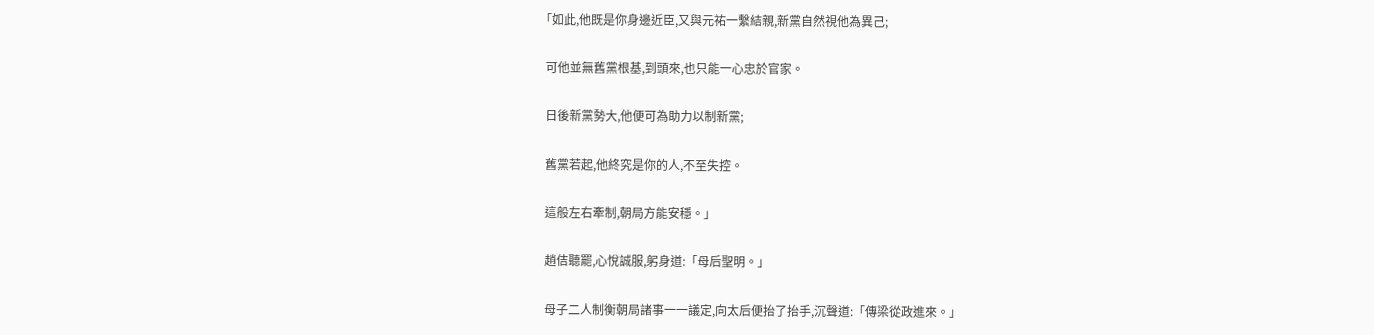「如此,他既是你身邊近臣,又與元祐一繫結親,新黨自然視他為異己;

  可他並無舊黨根基,到頭來,也只能一心忠於官家。

  日後新黨勢大,他便可為助力以制新黨;

  舊黨若起,他終究是你的人,不至失控。

  這般左右牽制,朝局方能安穩。」

  趙佶聽罷,心悅誠服,躬身道:「母后聖明。」

  母子二人制衡朝局諸事一一議定,向太后便抬了抬手,沉聲道:「傳梁從政進來。」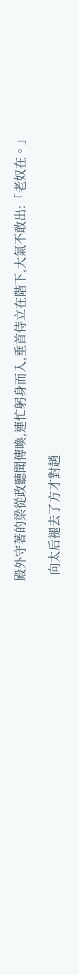殿外守著的梁從政聽聞傳喚,連忙躬身而入,垂首侍立在階下,大氣不敢出:「老奴在。」

  向太后褪去了方才對趙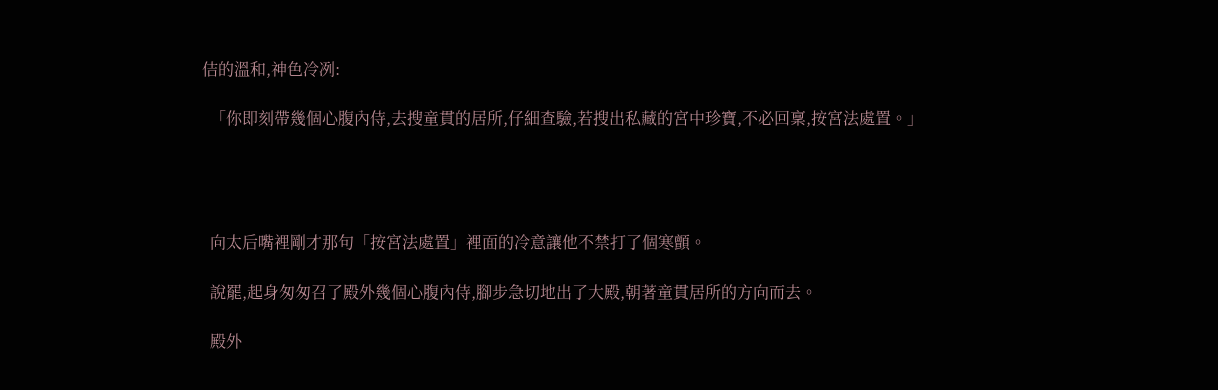佶的溫和,神色冷冽:

  「你即刻帶幾個心腹內侍,去搜童貫的居所,仔細查驗,若搜出私藏的宮中珍寶,不必回稟,按宮法處置。」




  向太后嘴裡剛才那句「按宮法處置」裡面的冷意讓他不禁打了個寒顫。

  說罷,起身匆匆召了殿外幾個心腹內侍,腳步急切地出了大殿,朝著童貫居所的方向而去。

  殿外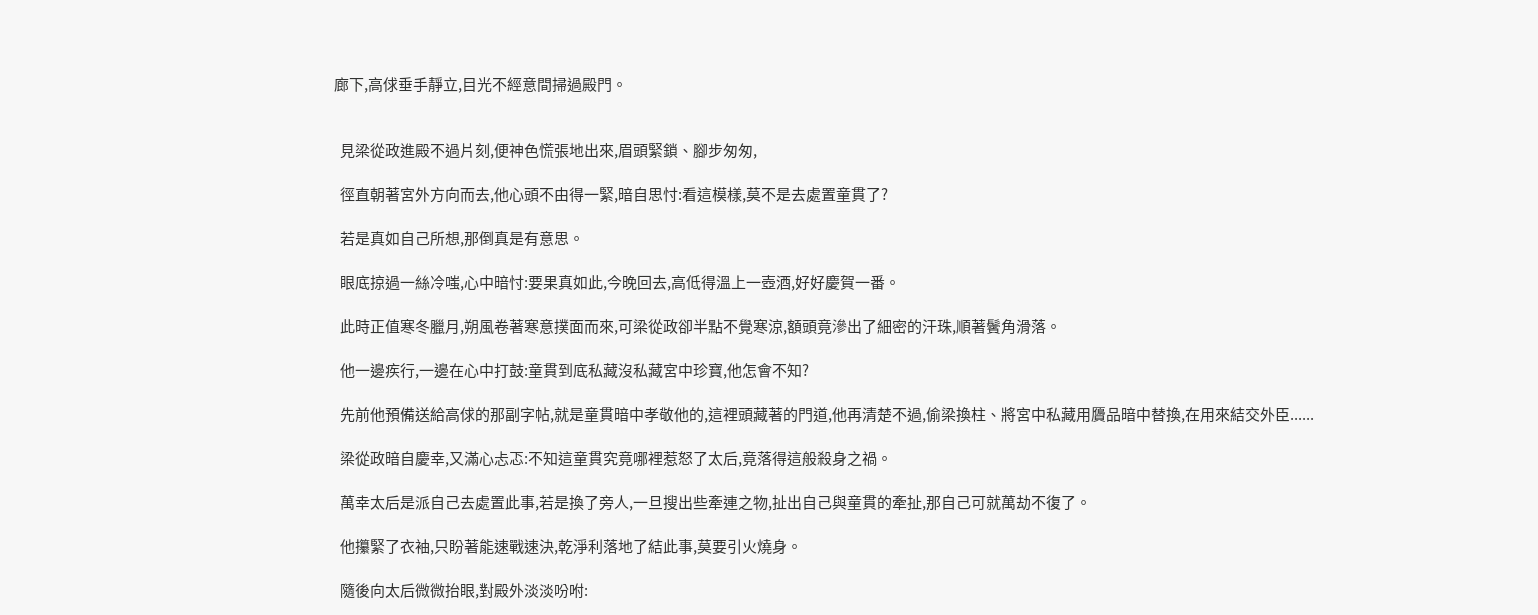廊下,高俅垂手靜立,目光不經意間掃過殿門。


  見梁從政進殿不過片刻,便神色慌張地出來,眉頭緊鎖、腳步匆匆,

  徑直朝著宮外方向而去,他心頭不由得一緊,暗自思忖:看這模樣,莫不是去處置童貫了?

  若是真如自己所想,那倒真是有意思。

  眼底掠過一絲冷嗤,心中暗忖:要果真如此,今晚回去,高低得溫上一壺酒,好好慶賀一番。

  此時正值寒冬臘月,朔風卷著寒意撲面而來,可梁從政卻半點不覺寒涼,額頭竟滲出了細密的汗珠,順著鬢角滑落。

  他一邊疾行,一邊在心中打鼓:童貫到底私藏沒私藏宮中珍寶,他怎會不知?

  先前他預備送給高俅的那副字帖,就是童貫暗中孝敬他的,這裡頭藏著的門道,他再清楚不過,偷梁換柱、將宮中私藏用贗品暗中替換,在用來結交外臣......

  梁從政暗自慶幸,又滿心忐忑:不知這童貫究竟哪裡惹怒了太后,竟落得這般殺身之禍。

  萬幸太后是派自己去處置此事,若是換了旁人,一旦搜出些牽連之物,扯出自己與童貫的牽扯,那自己可就萬劫不復了。

  他攥緊了衣袖,只盼著能速戰速決,乾淨利落地了結此事,莫要引火燒身。

  隨後向太后微微抬眼,對殿外淡淡吩咐: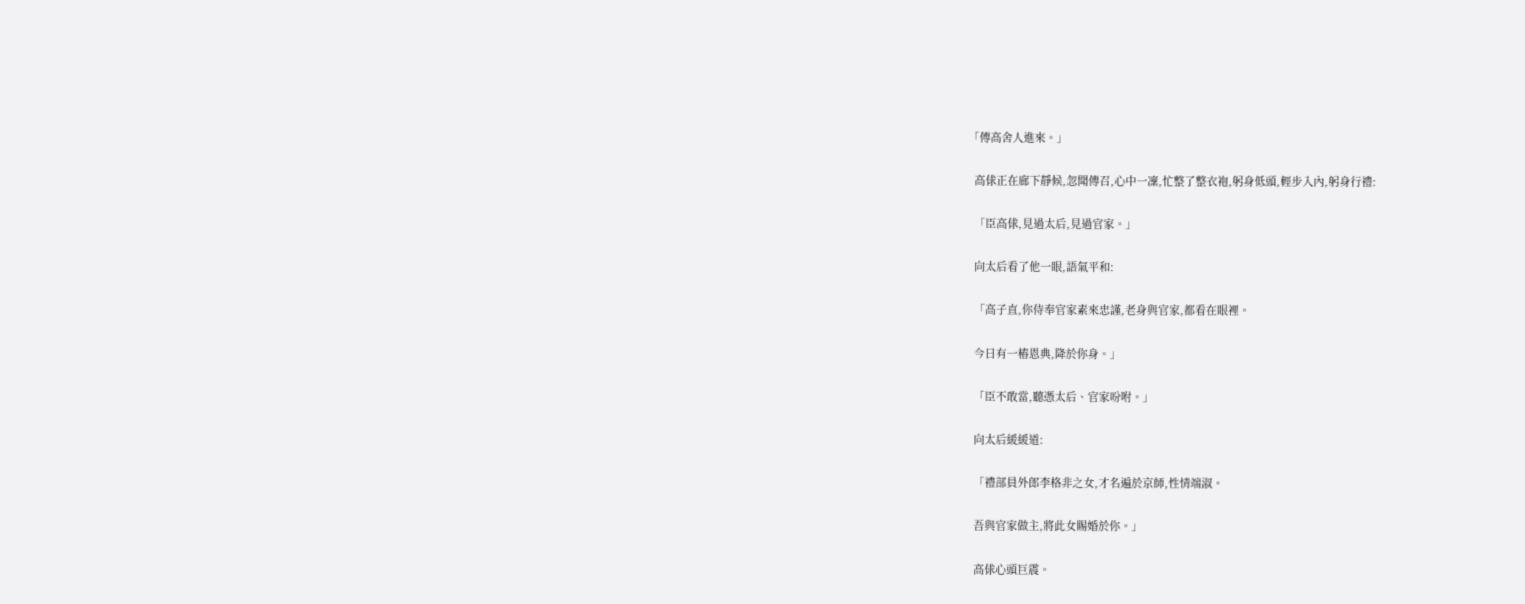「傳高舍人進來。」

  高俅正在廊下靜候,忽聞傳召,心中一凜,忙整了整衣袍,躬身低頭,輕步入內,躬身行禮:

  「臣高俅,見過太后,見過官家。」

  向太后看了他一眼,語氣平和:

  「高子直,你侍奉官家素來忠謹,老身與官家,都看在眼裡。

  今日有一樁恩典,降於你身。」

  「臣不敢當,聽憑太后、官家吩咐。」

  向太后緩緩道:

  「禮部員外郎李格非之女,才名遍於京師,性情端淑。

  吾與官家做主,將此女賜婚於你。」

  高俅心頭巨震。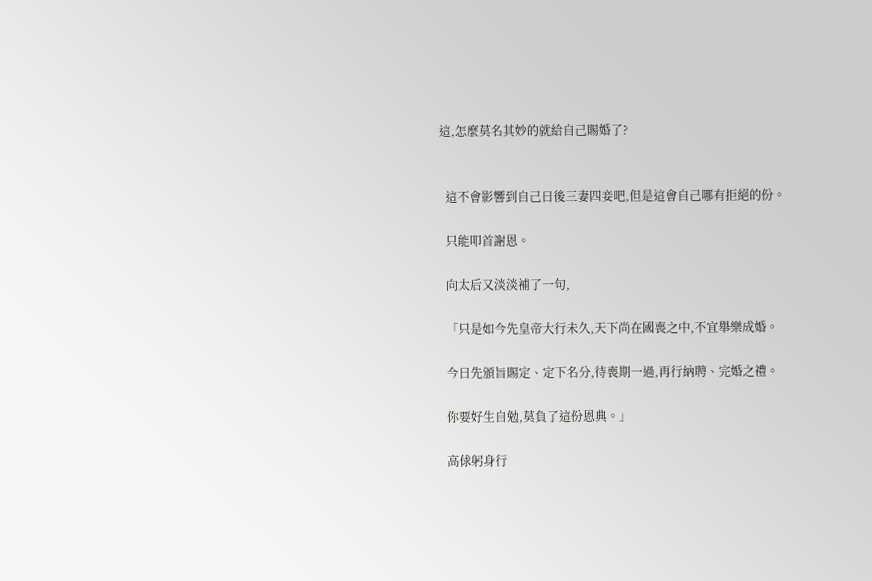這,怎麼莫名其妙的就給自己賜婚了?


  這不會影響到自己日後三妻四妾吧,但是這會自己哪有拒絕的份。

  只能叩首謝恩。

  向太后又淡淡補了一句,

  「只是如今先皇帝大行未久,天下尚在國喪之中,不宜舉樂成婚。

  今日先頒旨賜定、定下名分,待喪期一過,再行納聘、完婚之禮。

  你要好生自勉,莫負了這份恩典。」

  高俅躬身行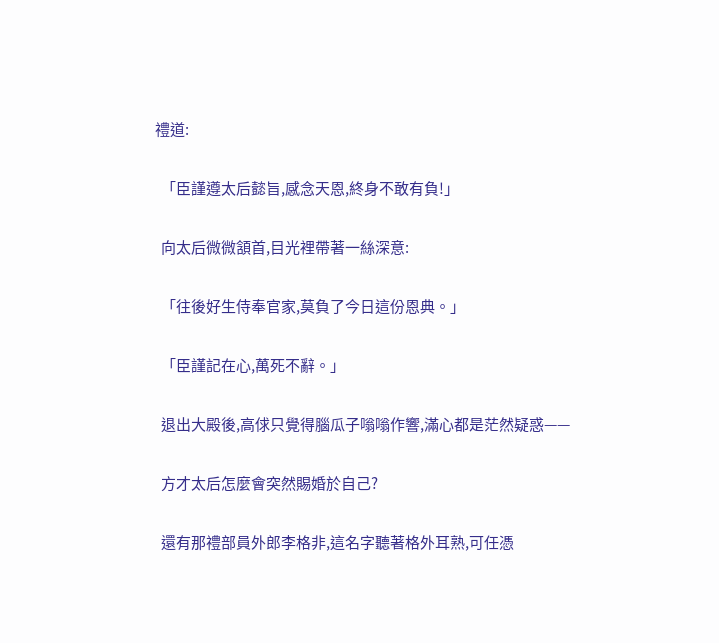禮道:

  「臣謹遵太后懿旨,感念天恩,終身不敢有負!」

  向太后微微頷首,目光裡帶著一絲深意:

  「往後好生侍奉官家,莫負了今日這份恩典。」

  「臣謹記在心,萬死不辭。」

  退出大殿後,高俅只覺得腦瓜子嗡嗡作響,滿心都是茫然疑惑——

  方才太后怎麼會突然賜婚於自己?

  還有那禮部員外郎李格非,這名字聽著格外耳熟,可任憑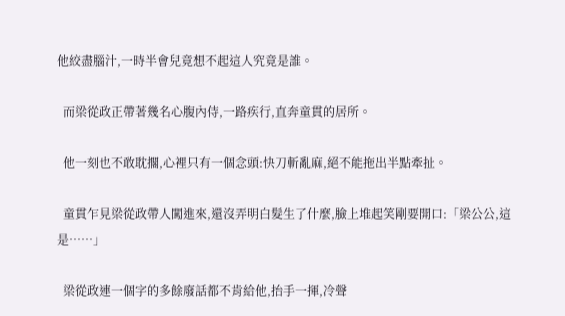他絞盡腦汁,一時半會兒竟想不起這人究竟是誰。

  而梁從政正帶著幾名心腹內侍,一路疾行,直奔童貫的居所。

  他一刻也不敢耽擱,心裡只有一個念頭:快刀斬亂麻,絕不能拖出半點牽扯。

  童貫乍見梁從政帶人闖進來,還沒弄明白髮生了什麼,臉上堆起笑剛要開口:「梁公公,這是……」

  梁從政連一個字的多餘廢話都不肯給他,抬手一揮,冷聲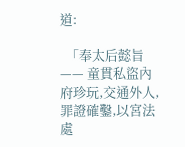道:

  「奉太后懿旨 —— 童貫私盜內府珍玩,交通外人,罪證確鑿,以宮法處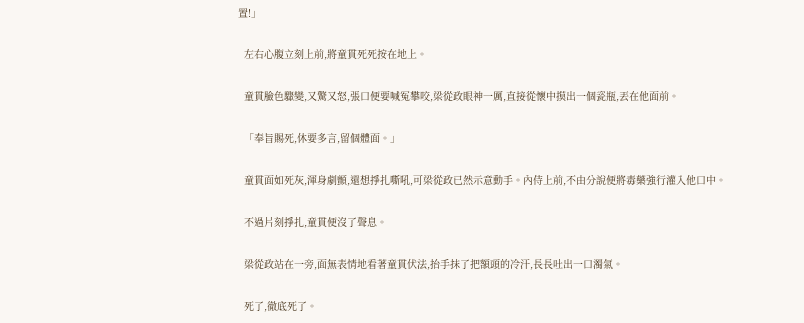置!」

  左右心腹立刻上前,將童貫死死按在地上。

  童貫臉色驟變,又驚又怒,張口便要喊冤攀咬,梁從政眼神一厲,直接從懷中摸出一個瓷瓶,丟在他面前。

  「奉旨賜死,休要多言,留個體面。」

  童貫面如死灰,渾身劇顫,還想掙扎嘶吼,可梁從政已然示意動手。內侍上前,不由分說便將毒藥強行灌入他口中。

  不過片刻掙扎,童貫便沒了聲息。

  梁從政站在一旁,面無表情地看著童貫伏法,抬手抹了把額頭的冷汗,長長吐出一口濁氣。

  死了,徹底死了。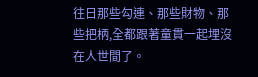往日那些勾連、那些財物、那些把柄,全都跟著童貫一起埋沒在人世間了。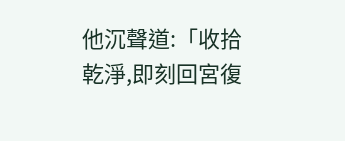他沉聲道:「收拾乾淨,即刻回宮復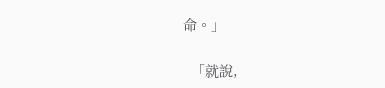命。」

  「就說,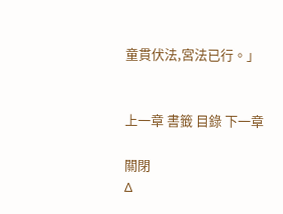童貫伏法,宮法已行。」


上一章 書籤 目錄 下一章

關閉
Δ